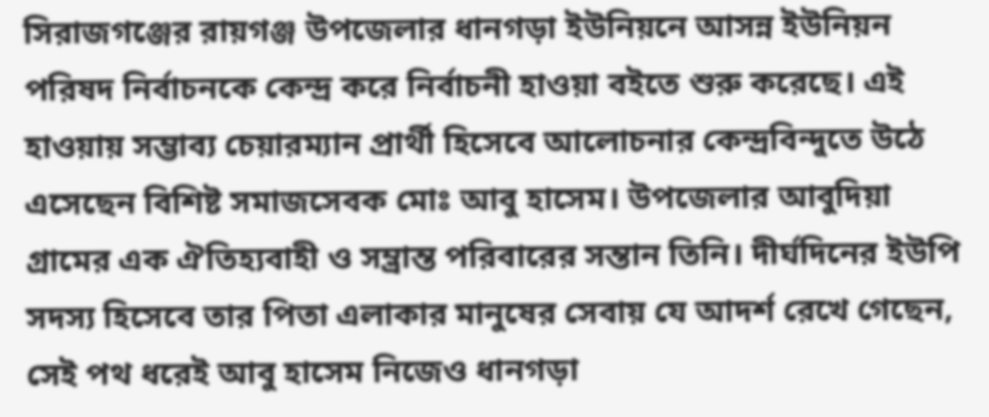সিরাজগঞ্জের রায়গঞ্জ উপজেলার ধানগড়া ইউনিয়নে আসন্ন ইউনিয়ন পরিষদ নির্বাচনকে কেন্দ্র করে নির্বাচনী হাওয়া বইতে শুরু করেছে। এই হাওয়ায় সম্ভাব্য চেয়ারম্যান প্রার্থী হিসেবে আলোচনার কেন্দ্রবিন্দুতে উঠে এসেছেন বিশিষ্ট সমাজসেবক মোঃ আবু হাসেম। উপজেলার আবুদিয়া গ্রামের এক ঐতিহ্যবাহী ও সম্ভ্রান্ত পরিবারের সন্তান তিনি। দীর্ঘদিনের ইউপি সদস্য হিসেবে তার পিতা এলাকার মানুষের সেবায় যে আদর্শ রেখে গেছেন, সেই পথ ধরেই আবু হাসেম নিজেও ধানগড়া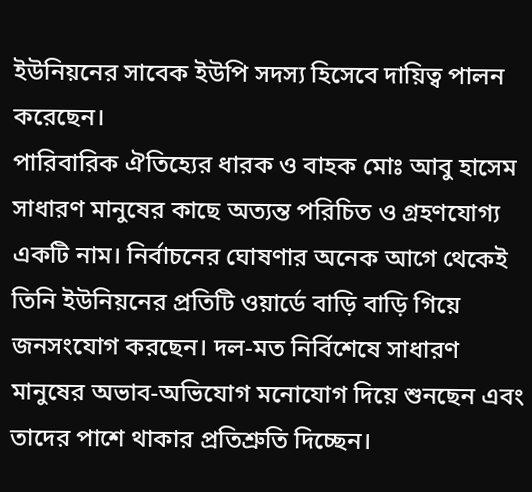ইউনিয়নের সাবেক ইউপি সদস্য হিসেবে দায়িত্ব পালন করেছেন।
পারিবারিক ঐতিহ্যের ধারক ও বাহক মোঃ আবু হাসেম সাধারণ মানুষের কাছে অত্যন্ত পরিচিত ও গ্রহণযোগ্য একটি নাম। নির্বাচনের ঘোষণার অনেক আগে থেকেই তিনি ইউনিয়নের প্রতিটি ওয়ার্ডে বাড়ি বাড়ি গিয়ে জনসংযোগ করছেন। দল-মত নির্বিশেষে সাধারণ মানুষের অভাব-অভিযোগ মনোযোগ দিয়ে শুনছেন এবং তাদের পাশে থাকার প্রতিশ্রুতি দিচ্ছেন।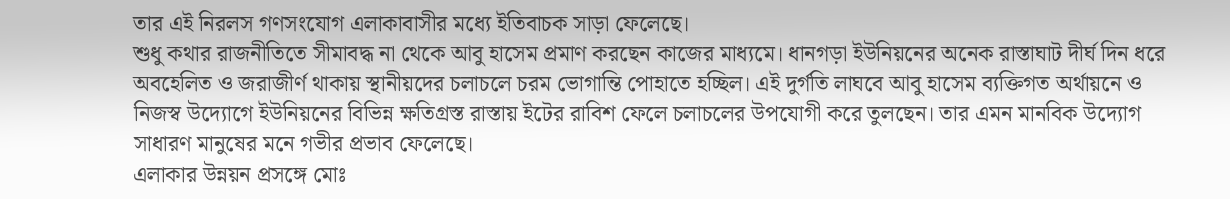তার এই নিরলস গণসংযোগ এলাকাবাসীর মধ্যে ইতিবাচক সাড়া ফেলেছে।
শুধু কথার রাজনীতিতে সীমাবদ্ধ না থেকে আবু হাসেম প্রমাণ করছেন কাজের মাধ্যমে। ধানগড়া ইউনিয়নের অনেক রাস্তাঘাট দীর্ঘ দিন ধরে অবহেলিত ও জরাজীর্ণ থাকায় স্থানীয়দের চলাচলে চরম ভোগান্তি পোহাতে হচ্ছিল। এই দুর্গতি লাঘবে আবু হাসেম ব্যক্তিগত অর্থায়নে ও নিজস্ব উদ্যোগে ইউনিয়নের বিভিন্ন ক্ষতিগ্রস্ত রাস্তায় ইটের রাবিশ ফেলে চলাচলের উপযোগী করে তুলছেন। তার এমন মানবিক উদ্যোগ সাধারণ মানুষের মনে গভীর প্রভাব ফেলেছে।
এলাকার উন্নয়ন প্রসঙ্গে মোঃ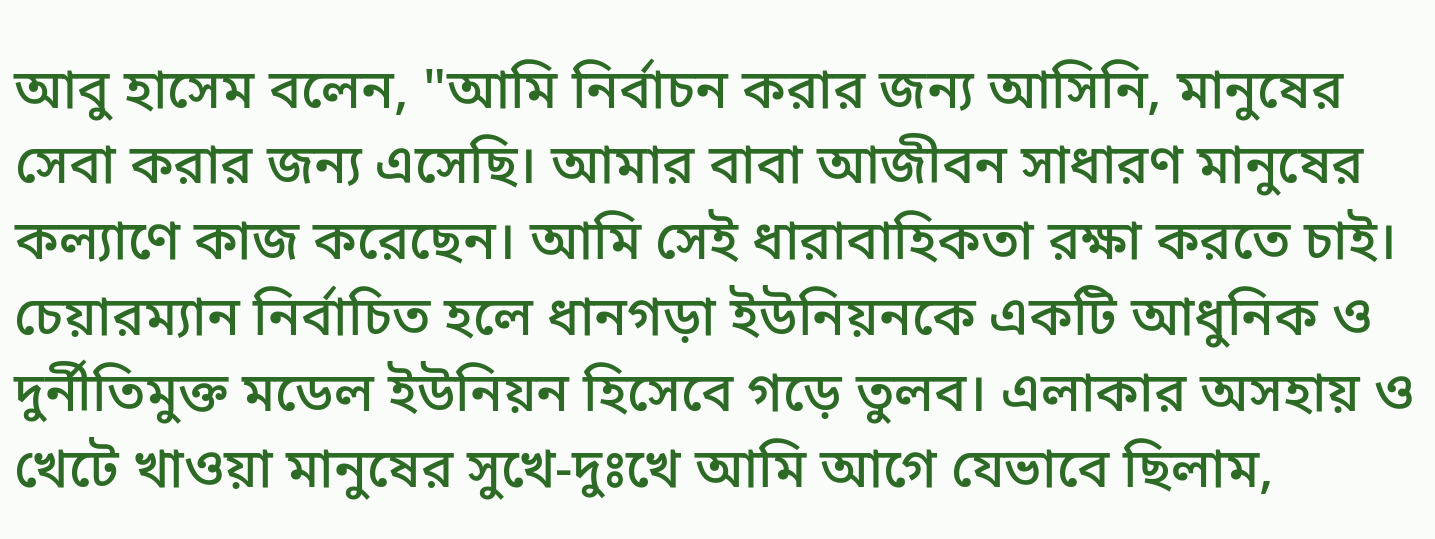আবু হাসেম বলেন, "আমি নির্বাচন করার জন্য আসিনি, মানুষের সেবা করার জন্য এসেছি। আমার বাবা আজীবন সাধারণ মানুষের কল্যাণে কাজ করেছেন। আমি সেই ধারাবাহিকতা রক্ষা করতে চাই। চেয়ারম্যান নির্বাচিত হলে ধানগড়া ইউনিয়নকে একটি আধুনিক ও দুর্নীতিমুক্ত মডেল ইউনিয়ন হিসেবে গড়ে তুলব। এলাকার অসহায় ও খেটে খাওয়া মানুষের সুখে-দুঃখে আমি আগে যেভাবে ছিলাম,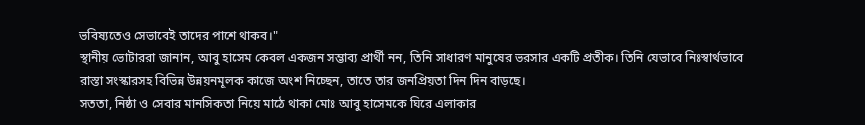ভবিষ্যতেও সেভাবেই তাদের পাশে থাকব।"
স্থানীয় ভোটাররা জানান, আবু হাসেম কেবল একজন সম্ভাব্য প্রার্থী নন, তিনি সাধারণ মানুষের ভরসার একটি প্রতীক। তিনি যেভাবে নিঃস্বার্থভাবে রাস্তা সংস্কারসহ বিভিন্ন উন্নয়নমূলক কাজে অংশ নিচ্ছেন, তাতে তার জনপ্রিয়তা দিন দিন বাড়ছে।
সততা, নিষ্ঠা ও সেবার মানসিকতা নিয়ে মাঠে থাকা মোঃ আবু হাসেমকে ঘিরে এলাকার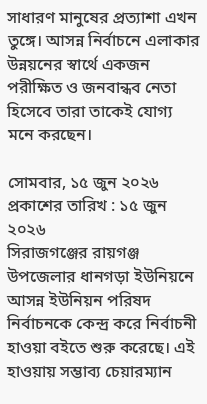সাধারণ মানুষের প্রত্যাশা এখন তুঙ্গে। আসন্ন নির্বাচনে এলাকার উন্নয়নের স্বার্থে একজন পরীক্ষিত ও জনবান্ধব নেতা হিসেবে তারা তাকেই যোগ্য মনে করছেন।

সোমবার, ১৫ জুন ২০২৬
প্রকাশের তারিখ : ১৫ জুন ২০২৬
সিরাজগঞ্জের রায়গঞ্জ উপজেলার ধানগড়া ইউনিয়নে আসন্ন ইউনিয়ন পরিষদ নির্বাচনকে কেন্দ্র করে নির্বাচনী হাওয়া বইতে শুরু করেছে। এই হাওয়ায় সম্ভাব্য চেয়ারম্যান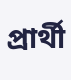প্রার্থী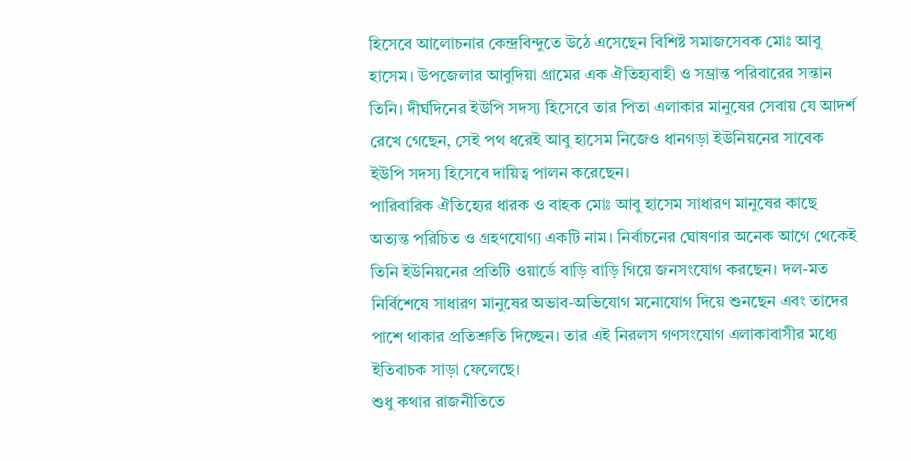হিসেবে আলোচনার কেন্দ্রবিন্দুতে উঠে এসেছেন বিশিষ্ট সমাজসেবক মোঃ আবু হাসেম। উপজেলার আবুদিয়া গ্রামের এক ঐতিহ্যবাহী ও সম্ভ্রান্ত পরিবারের সন্তান তিনি। দীর্ঘদিনের ইউপি সদস্য হিসেবে তার পিতা এলাকার মানুষের সেবায় যে আদর্শ রেখে গেছেন, সেই পথ ধরেই আবু হাসেম নিজেও ধানগড়া ইউনিয়নের সাবেক ইউপি সদস্য হিসেবে দায়িত্ব পালন করেছেন।
পারিবারিক ঐতিহ্যের ধারক ও বাহক মোঃ আবু হাসেম সাধারণ মানুষের কাছে অত্যন্ত পরিচিত ও গ্রহণযোগ্য একটি নাম। নির্বাচনের ঘোষণার অনেক আগে থেকেই তিনি ইউনিয়নের প্রতিটি ওয়ার্ডে বাড়ি বাড়ি গিয়ে জনসংযোগ করছেন। দল-মত নির্বিশেষে সাধারণ মানুষের অভাব-অভিযোগ মনোযোগ দিয়ে শুনছেন এবং তাদের পাশে থাকার প্রতিশ্রুতি দিচ্ছেন। তার এই নিরলস গণসংযোগ এলাকাবাসীর মধ্যে ইতিবাচক সাড়া ফেলেছে।
শুধু কথার রাজনীতিতে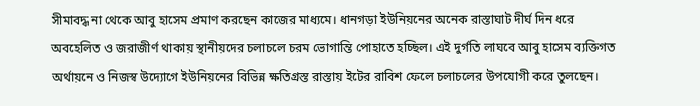সীমাবদ্ধ না থেকে আবু হাসেম প্রমাণ করছেন কাজের মাধ্যমে। ধানগড়া ইউনিয়নের অনেক রাস্তাঘাট দীর্ঘ দিন ধরে অবহেলিত ও জরাজীর্ণ থাকায় স্থানীয়দের চলাচলে চরম ভোগান্তি পোহাতে হচ্ছিল। এই দুর্গতি লাঘবে আবু হাসেম ব্যক্তিগত অর্থায়নে ও নিজস্ব উদ্যোগে ইউনিয়নের বিভিন্ন ক্ষতিগ্রস্ত রাস্তায় ইটের রাবিশ ফেলে চলাচলের উপযোগী করে তুলছেন।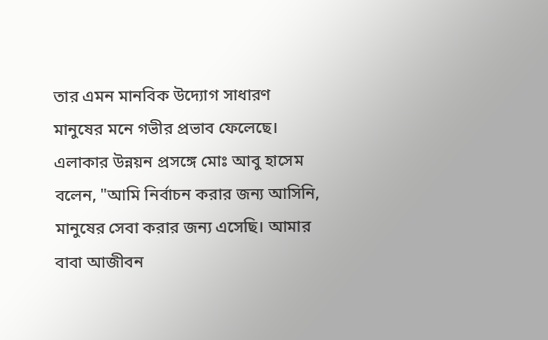তার এমন মানবিক উদ্যোগ সাধারণ মানুষের মনে গভীর প্রভাব ফেলেছে।
এলাকার উন্নয়ন প্রসঙ্গে মোঃ আবু হাসেম বলেন, "আমি নির্বাচন করার জন্য আসিনি, মানুষের সেবা করার জন্য এসেছি। আমার বাবা আজীবন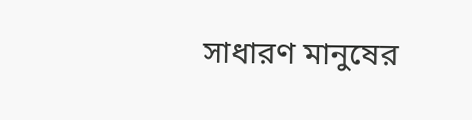সাধারণ মানুষের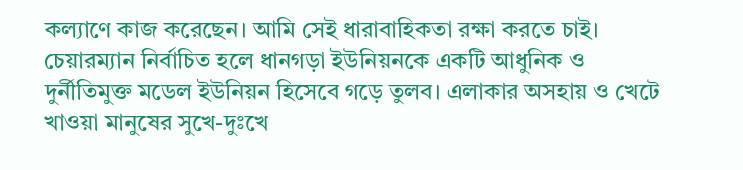কল্যাণে কাজ করেছেন। আমি সেই ধারাবাহিকতা রক্ষা করতে চাই। চেয়ারম্যান নির্বাচিত হলে ধানগড়া ইউনিয়নকে একটি আধুনিক ও দুর্নীতিমুক্ত মডেল ইউনিয়ন হিসেবে গড়ে তুলব। এলাকার অসহায় ও খেটে খাওয়া মানুষের সুখে-দুঃখে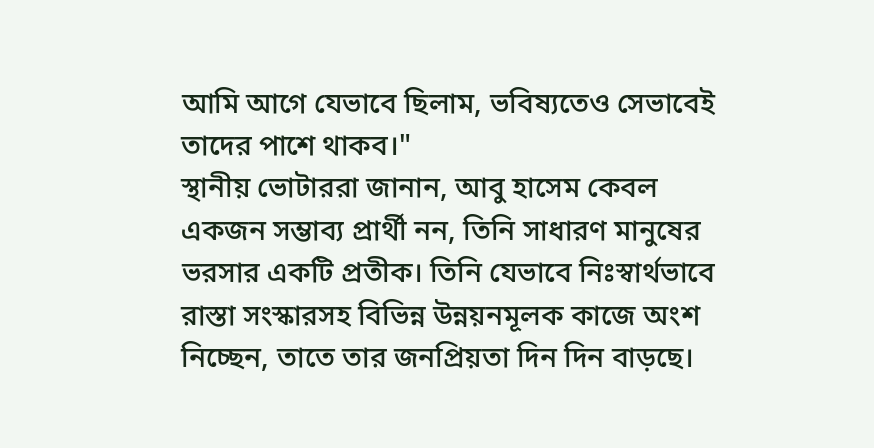আমি আগে যেভাবে ছিলাম, ভবিষ্যতেও সেভাবেই তাদের পাশে থাকব।"
স্থানীয় ভোটাররা জানান, আবু হাসেম কেবল একজন সম্ভাব্য প্রার্থী নন, তিনি সাধারণ মানুষের ভরসার একটি প্রতীক। তিনি যেভাবে নিঃস্বার্থভাবে রাস্তা সংস্কারসহ বিভিন্ন উন্নয়নমূলক কাজে অংশ নিচ্ছেন, তাতে তার জনপ্রিয়তা দিন দিন বাড়ছে।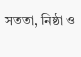সততা, নিষ্ঠা ও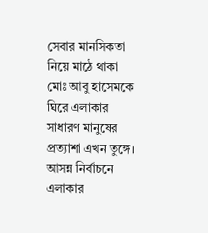সেবার মানসিকতা নিয়ে মাঠে থাকা মোঃ আবু হাসেমকে ঘিরে এলাকার সাধারণ মানুষের প্রত্যাশা এখন তুঙ্গে। আসন্ন নির্বাচনে এলাকার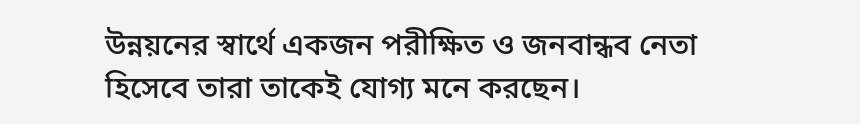উন্নয়নের স্বার্থে একজন পরীক্ষিত ও জনবান্ধব নেতা হিসেবে তারা তাকেই যোগ্য মনে করছেন।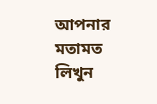আপনার মতামত লিখুন